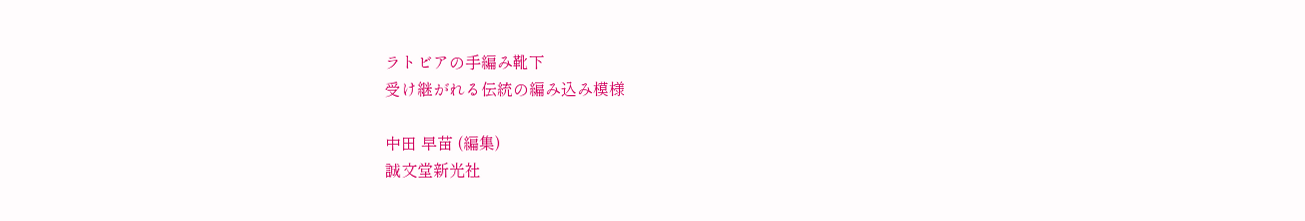ラトビアの手編み靴下
受け継がれる伝統の編み込み模様

中田 早苗 (編集)
誠文堂新光社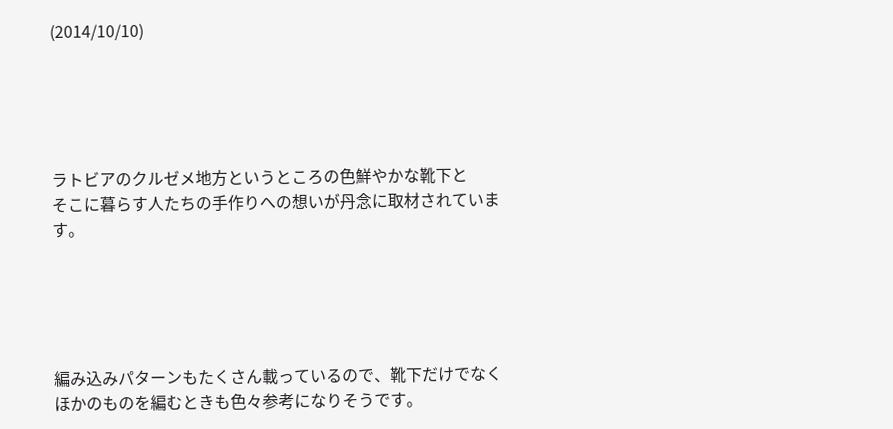(2014/10/10)





ラトビアのクルゼメ地方というところの色鮮やかな靴下と
そこに暮らす人たちの手作りへの想いが丹念に取材されています。





編み込みパターンもたくさん載っているので、靴下だけでなく
ほかのものを編むときも色々参考になりそうです。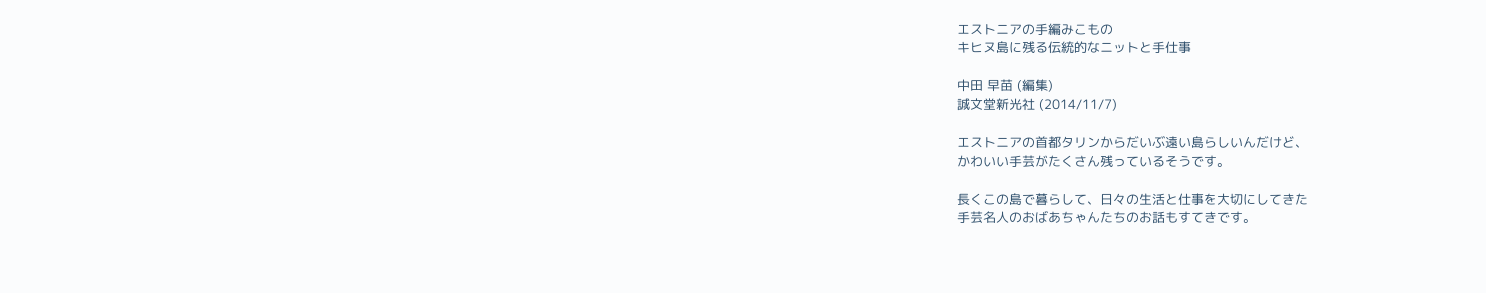エストニアの手編みこもの
キヒヌ島に残る伝統的なニットと手仕事

中田 早苗 (編集)
誠文堂新光社 (2014/11/7)

エストニアの首都タリンからだいぶ遠い島らしいんだけど、
かわいい手芸がたくさん残っているそうです。

長くこの島で暮らして、日々の生活と仕事を大切にしてきた
手芸名人のおばあちゃんたちのお話もすてきです。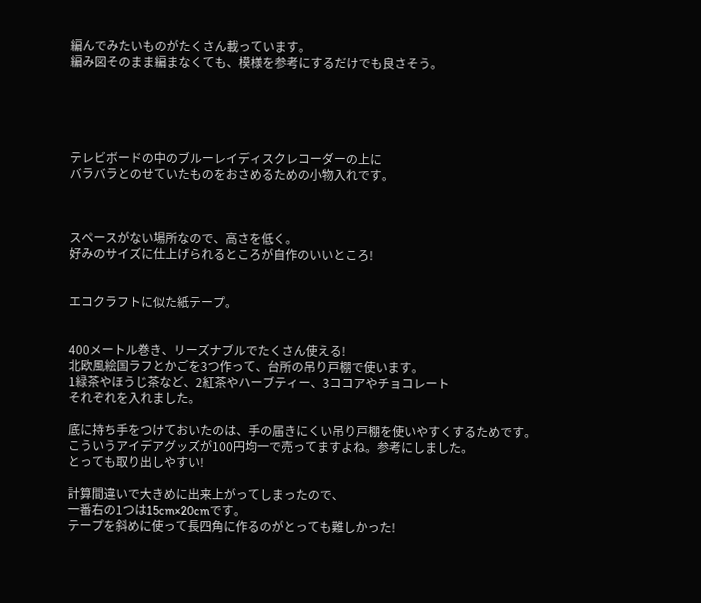編んでみたいものがたくさん載っています。
編み図そのまま編まなくても、模様を参考にするだけでも良さそう。





テレビボードの中のブルーレイディスクレコーダーの上に
バラバラとのせていたものをおさめるための小物入れです。



スペースがない場所なので、高さを低く。
好みのサイズに仕上げられるところが自作のいいところ!


エコクラフトに似た紙テープ。


400メートル巻き、リーズナブルでたくさん使える!
北欧風絵国ラフとかごを3つ作って、台所の吊り戸棚で使います。
1緑茶やほうじ茶など、2紅茶やハーブティー、3ココアやチョコレート
それぞれを入れました。

底に持ち手をつけておいたのは、手の届きにくい吊り戸棚を使いやすくするためです。
こういうアイデアグッズが100円均一で売ってますよね。参考にしました。
とっても取り出しやすい!

計算間違いで大きめに出来上がってしまったので、
一番右の1つは15cm×20cmです。
テープを斜めに使って長四角に作るのがとっても難しかった!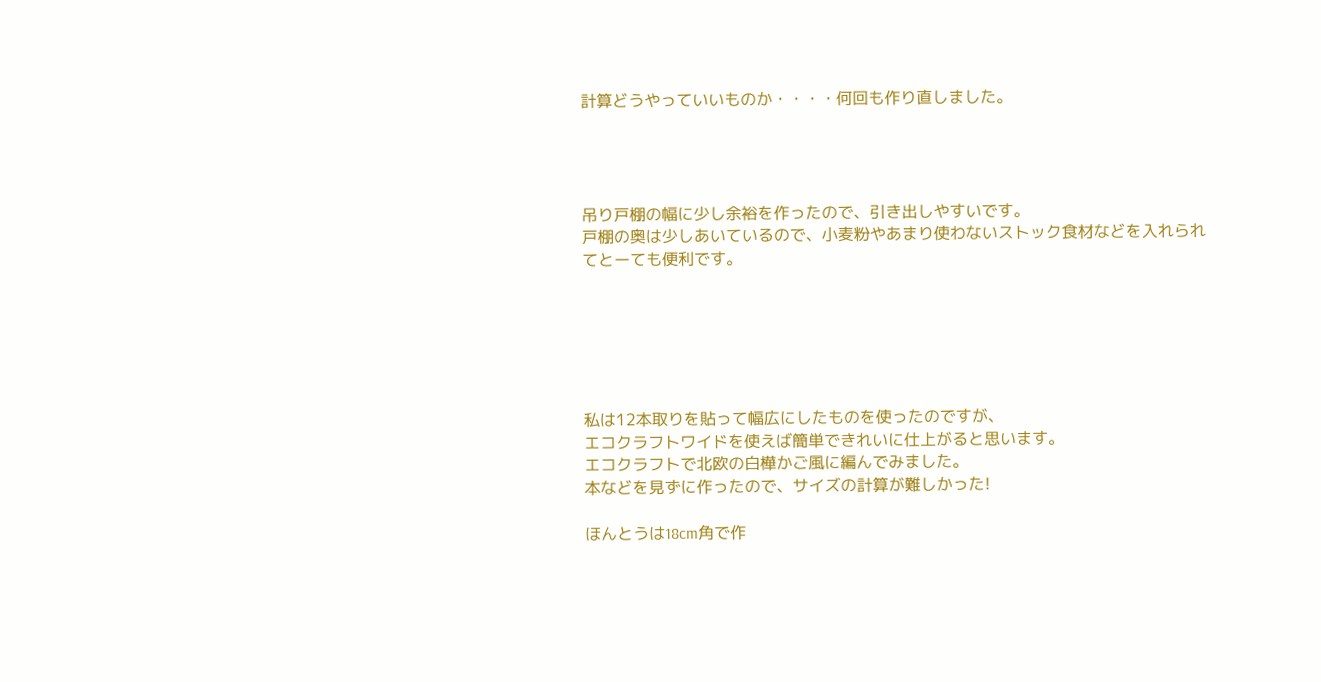計算どうやっていいものか・・・・何回も作り直しました。




吊り戸棚の幅に少し余裕を作ったので、引き出しやすいです。
戸棚の奥は少しあいているので、小麦粉やあまり使わないストック食材などを入れられてとーても便利です。






私は12本取りを貼って幅広にしたものを使ったのですが、
エコクラフトワイドを使えば簡単できれいに仕上がると思います。
エコクラフトで北欧の白樺かご風に編んでみました。
本などを見ずに作ったので、サイズの計算が難しかった!

ほんとうは18cm角で作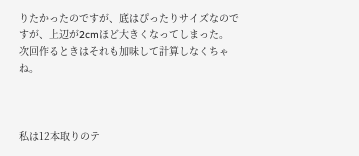りたかったのですが、底はぴったりサイズなのですが、上辺が2cmほど大きくなってしまった。
次回作るときはそれも加味して計算しなくちゃね。



私は12本取りのテ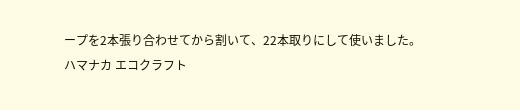ープを2本張り合わせてから割いて、22本取りにして使いました。
ハマナカ エコクラフト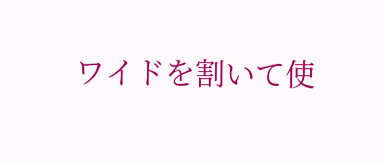ワイドを割いて使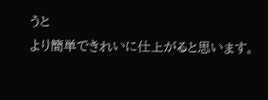うと
より簡単できれいに仕上がると思います。